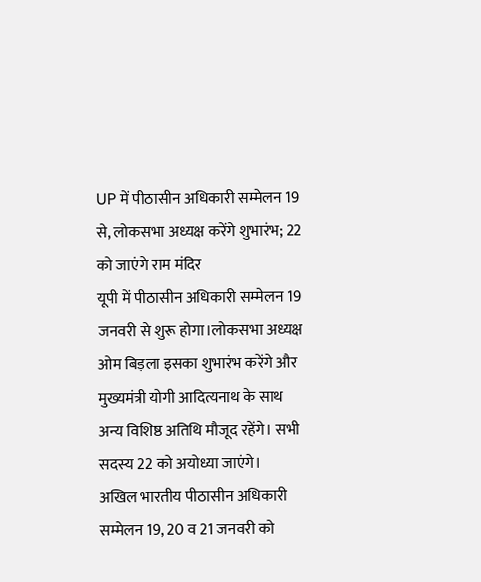UP में पीठासीन अधिकारी सम्मेलन 19 से, लोकसभा अध्यक्ष करेंगे शुभारंभ; 22 को जाएंगे राम मंदिर
यूपी में पीठासीन अधिकारी सम्मेलन 19 जनवरी से शुरू होगा।लोकसभा अध्यक्ष ओम बिड़ला इसका शुभारंभ करेंगे और मुख्यमंत्री योगी आदित्यनाथ के साथ अन्य विशिष्ठ अतिथि मौजूद रहेंगे। सभी सदस्य 22 को अयोध्या जाएंगे।
अखिल भारतीय पीठासीन अधिकारी सम्मेलन 19, 20 व 21 जनवरी को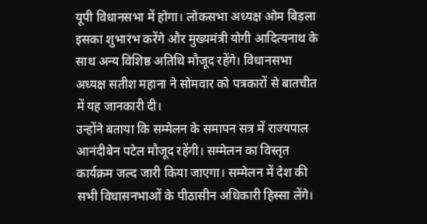यूपी विधानसभा में होगा। लोकसभा अध्यक्ष ओम बिड़ला इसका शुभारंभ करेंगे और मुख्यमंत्री योगी आदित्यनाथ के साथ अन्य विशिष्ठ अतिथि मौजूद रहेंगे। विधानसभा अध्यक्ष सतीश महाना ने सोमवार को पत्रकारों से बातचीत में यह जानकारी दी।
उन्होंने बताया कि सम्मेलन के समापन सत्र में राज्यपाल आनंदीबेन पटेल मौजूद रहेंगी। सम्मेलन का विस्तृत कार्यक्रम जल्द जारी किया जाएगा। सम्मेलन में देश की सभी विधासनभाओं के पीठासीन अधिकारी हिस्सा लेंगे।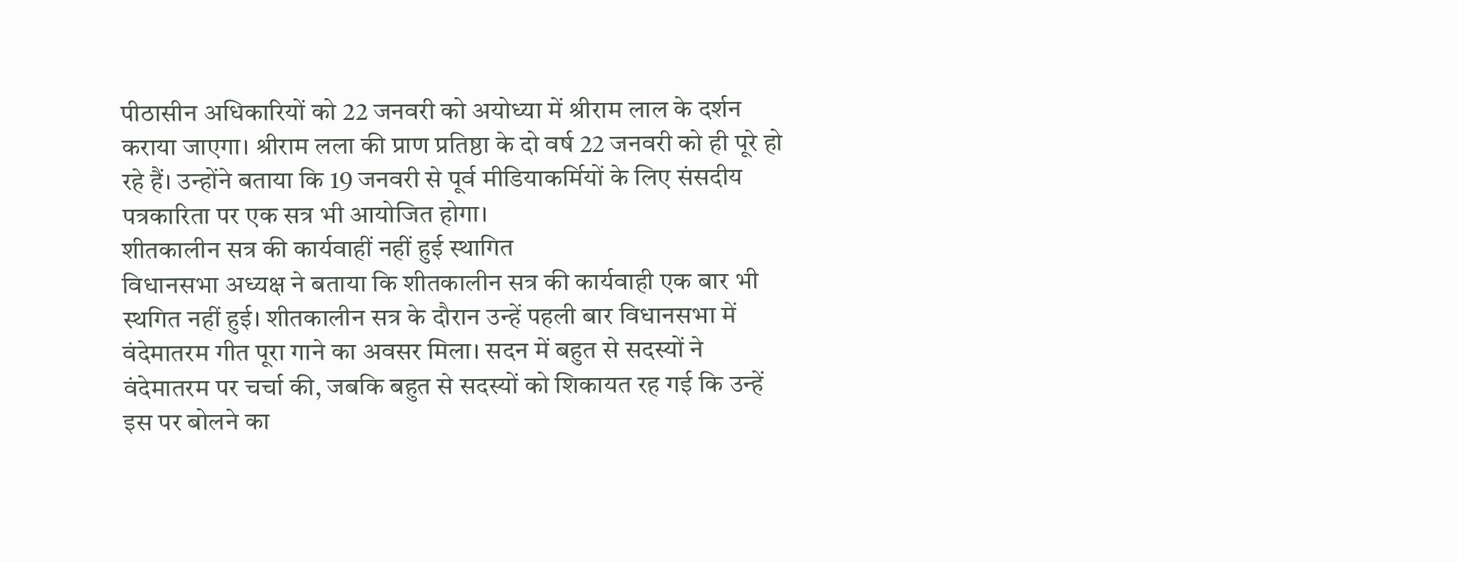पीठासीन अधिकारियों को 22 जनवरी को अयोध्या में श्रीराम लाल के दर्शन कराया जाएगा। श्रीराम लला की प्राण प्रतिष्ठा के दो वर्ष 22 जनवरी को ही पूरे हो रहे हैं। उन्होंने बताया कि 19 जनवरी से पूर्व मीडियाकर्मियों के लिए संसदीय पत्रकारिता पर एक सत्र भी आयोजित होगा।
शीतकालीन सत्र की कार्यवाहीं नहीं हुई स्थागित
विधानसभा अध्यक्ष ने बताया कि शीतकालीन सत्र की कार्यवाही एक बार भी स्थगित नहीं हुई। शीतकालीन सत्र के दौरान उन्हें पहली बार विधानसभा में वंदेमातरम गीत पूरा गाने का अवसर मिला। सदन में बहुत से सदस्यों ने वंदेमातरम पर चर्चा की, जबकि बहुत से सदस्यों को शिकायत रह गई कि उन्हें इस पर बोलने का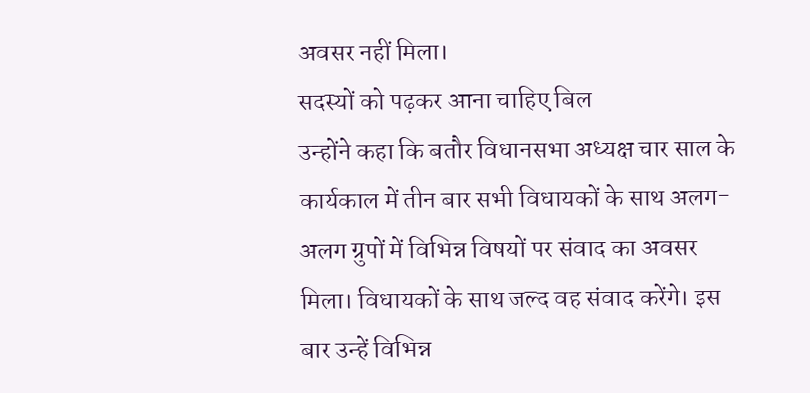अवसर नहीं मिला।
सदस्यों को पढ़कर आना चाहिए बिल
उन्होंने कहा कि बतौर विधानसभा अध्यक्ष चार साल के कार्यकाल में तीन बार सभी विधायकों के साथ अलग-अलग ग्रुपों में विभिन्न विषयों पर संवाद का अवसर मिला। विधायकों के साथ जल्द वह संवाद करेंगे। इस बार उन्हें विभिन्न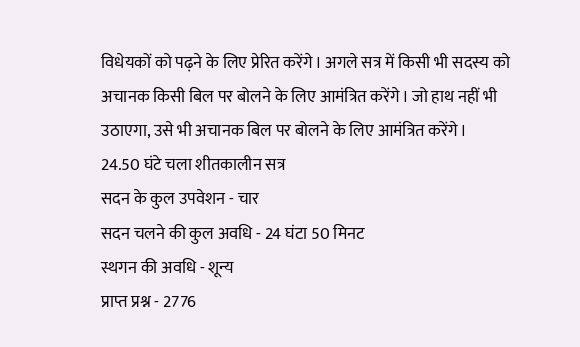विधेयकों को पढ़ने के लिए प्रेरित करेंगे। अगले सत्र में किसी भी सदस्य को अचानक किसी बिल पर बोलने के लिए आमंत्रित करेंगे। जो हाथ नहीं भी उठाएगा, उसे भी अचानक बिल पर बोलने के लिए आमंत्रित करेंगे।
24.50 घंटे चला शीतकालीन सत्र
सदन के कुल उपवेशन - चार
सदन चलने की कुल अवधि - 24 घंटा 50 मिनट
स्थगन की अवधि - शून्य
प्राप्त प्रश्न - 2776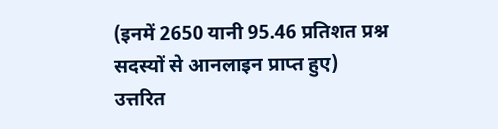(इनमें 2650 यानी 95.46 प्रतिशत प्रश्न सदस्यों से आनलाइन प्राप्त हुए)
उत्तरित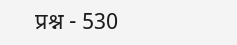प्रश्न - 530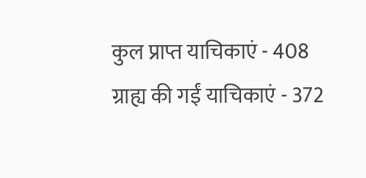कुल प्राप्त याचिकाएं - 408
ग्राह्य की गईं याचिकाएं - 372